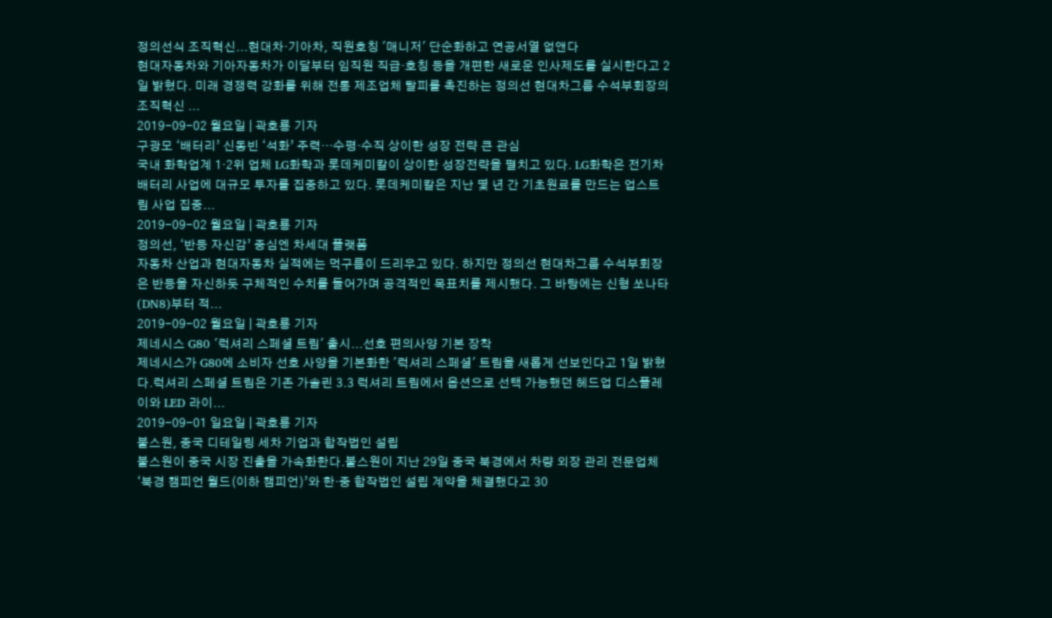정의선식 조직혁신...현대차·기아차, 직원호칭 '매니저' 단순화하고 연공서열 없앤다
현대자동차와 기아자동차가 이달부터 임직원 직급·호칭 등을 개편한 새로운 인사제도를 실시한다고 2일 밝혔다. 미래 경쟁력 강화를 위해 전통 제조업체 탈피를 촉진하는 정의선 현대차그룹 수석부회장의 조직혁신 ...
2019-09-02 월요일 | 곽호룡 기자
구광모 ‘배터리’ 신동빈 ‘석화’ 주력…수평·수직 상이한 성장 전략 큰 관심
국내 화학업계 1·2위 업체 LG화학과 롯데케미칼이 상이한 성장전략을 펼치고 있다. LG화학은 전기차 배터리 사업에 대규모 투자를 집중하고 있다. 롯데케미칼은 지난 몇 년 간 기초원료를 만드는 업스트림 사업 집중...
2019-09-02 월요일 | 곽호룡 기자
정의선, ‘반등 자신감’ 중심엔 차세대 플랫폼
자동차 산업과 현대자동차 실적에는 먹구름이 드리우고 있다. 하지만 정의선 현대차그룹 수석부회장은 반등을 자신하듯 구체적인 수치를 들어가며 공격적인 목표치를 제시했다. 그 바탕에는 신형 쏘나타(DN8)부터 적...
2019-09-02 월요일 | 곽호룡 기자
제네시스 G80 '럭셔리 스페셜 트림' 출시...선호 편의사양 기본 장착
제네시스가 G80에 소비자 선호 사양을 기본화한 '럭셔리 스페셜' 트림을 새롭게 선보인다고 1일 밝혔다.럭셔리 스페셜 트림은 기존 가솔린 3.3 럭셔리 트림에서 옵션으로 선택 가능했던 헤드업 디스플레이와 LED 라이...
2019-09-01 일요일 | 곽호룡 기자
불스원, 중국 디테일링 세차 기업과 합작법인 설립
불스원이 중국 시장 진출을 가속화한다.불스원이 지난 29일 중국 북경에서 차량 외장 관리 전문업체 ‘북경 챔피언 월드(이하 챔피언)’와 한·중 합작법인 설립 계약을 체결했다고 30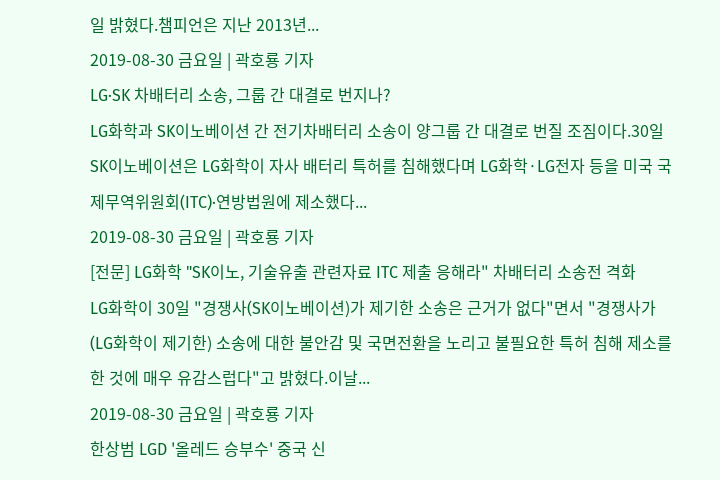일 밝혔다.챔피언은 지난 2013년...
2019-08-30 금요일 | 곽호룡 기자
LG·SK 차배터리 소송, 그룹 간 대결로 번지나?
LG화학과 SK이노베이션 간 전기차배터리 소송이 양그룹 간 대결로 번질 조짐이다.30일 SK이노베이션은 LG화학이 자사 배터리 특허를 침해했다며 LG화학·LG전자 등을 미국 국제무역위원회(ITC)·연방법원에 제소했다...
2019-08-30 금요일 | 곽호룡 기자
[전문] LG화학 "SK이노, 기술유출 관련자료 ITC 제출 응해라" 차배터리 소송전 격화
LG화학이 30일 "경쟁사(SK이노베이션)가 제기한 소송은 근거가 없다"면서 "경쟁사가 (LG화학이 제기한) 소송에 대한 불안감 및 국면전환을 노리고 불필요한 특허 침해 제소를 한 것에 매우 유감스럽다"고 밝혔다.이날...
2019-08-30 금요일 | 곽호룡 기자
한상범 LGD '올레드 승부수' 중국 신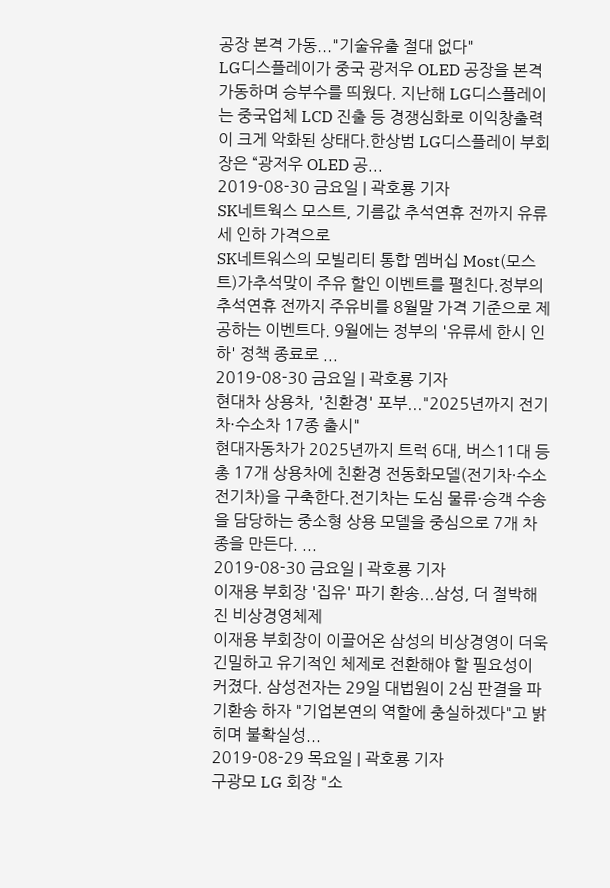공장 본격 가동..."기술유출 절대 없다"
LG디스플레이가 중국 광저우 OLED 공장을 본격 가동하며 승부수를 띄웠다. 지난해 LG디스플레이는 중국업체 LCD 진출 등 경쟁심화로 이익창출력이 크게 악화된 상태다.한상범 LG디스플레이 부회장은 “광저우 OLED 공...
2019-08-30 금요일 | 곽호룡 기자
SK네트웍스 모스트, 기름값 추석연휴 전까지 유류세 인하 가격으로
SK네트워스의 모빌리티 통합 멤버십 Most(모스트)가추석맞이 주유 할인 이벤트를 펼친다.정부의 추석연휴 전까지 주유비를 8월말 가격 기준으로 제공하는 이벤트다. 9월에는 정부의 '유류세 한시 인하' 정책 종료로 ...
2019-08-30 금요일 | 곽호룡 기자
현대차 상용차, '친환경' 포부..."2025년까지 전기차·수소차 17종 출시"
현대자동차가 2025년까지 트럭 6대, 버스11대 등 총 17개 상용차에 친환경 전동화모델(전기차·수소전기차)을 구축한다.전기차는 도심 물류·승객 수송을 담당하는 중소형 상용 모델을 중심으로 7개 차종을 만든다. ...
2019-08-30 금요일 | 곽호룡 기자
이재용 부회장 '집유' 파기 환송...삼성, 더 절박해진 비상경영체제
이재용 부회장이 이끌어온 삼성의 비상경영이 더욱 긴밀하고 유기적인 체제로 전환해야 할 필요성이 커졌다. 삼성전자는 29일 대법원이 2심 판결을 파기환송 하자 "기업본연의 역할에 충실하겠다"고 밝히며 불확실성...
2019-08-29 목요일 | 곽호룡 기자
구광모 LG 회장 "소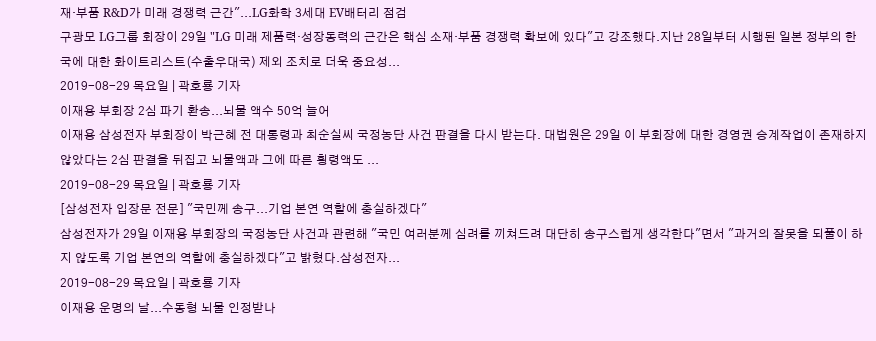재·부품 R&D가 미래 경쟁력 근간"...LG화학 3세대 EV배터리 점검
구광모 LG그룹 회장이 29일 "LG 미래 제품력·성장동력의 근간은 핵심 소재·부품 경쟁력 확보에 있다"고 강조했다.지난 28일부터 시행된 일본 정부의 한국에 대한 화이트리스트(수출우대국) 제외 조치로 더욱 중요성...
2019-08-29 목요일 | 곽호룡 기자
이재용 부회장 2심 파기 환송...뇌물 액수 50억 늘어
이재용 삼성전자 부회장이 박근혜 전 대통령과 최순실씨 국정농단 사건 판결을 다시 받는다. 대법원은 29일 이 부회장에 대한 경영권 승계작업이 존재하지 않았다는 2심 판결을 뒤집고 뇌물액과 그에 따른 횡령액도 ...
2019-08-29 목요일 | 곽호룡 기자
[삼성전자 입장문 전문] "국민께 송구...기업 본연 역할에 충실하겠다"
삼성전자가 29일 이재용 부회장의 국정농단 사건과 관련해 "국민 여러분께 심려를 끼쳐드려 대단히 송구스럽게 생각한다"면서 "과거의 잘못을 되풀이 하지 않도록 기업 본연의 역할에 충실하겠다"고 밝혔다.삼성전자...
2019-08-29 목요일 | 곽호룡 기자
이재용 운명의 날...수동형 뇌물 인정받나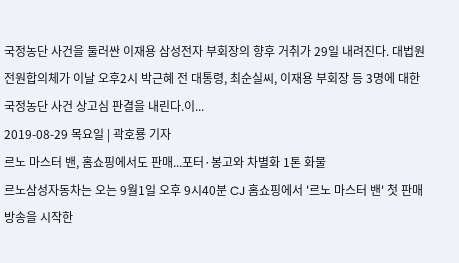국정농단 사건을 둘러싼 이재용 삼성전자 부회장의 향후 거취가 29일 내려진다. 대법원 전원합의체가 이날 오후2시 박근혜 전 대통령, 최순실씨, 이재용 부회장 등 3명에 대한 국정농단 사건 상고심 판결을 내린다.이...
2019-08-29 목요일 | 곽호룡 기자
르노 마스터 밴, 홈쇼핑에서도 판매...포터·봉고와 차별화 1톤 화물
르노삼성자동차는 오는 9월1일 오후 9시40분 CJ 홈쇼핑에서 '르노 마스터 밴' 첫 판매방송을 시작한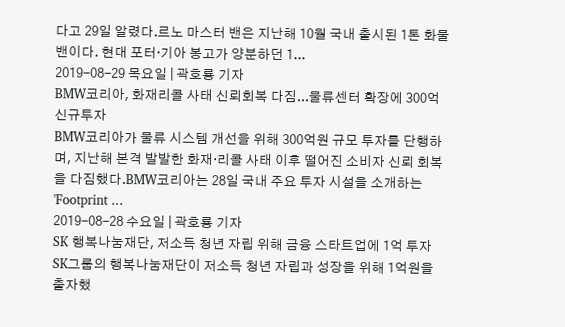다고 29일 알렸다.르노 마스터 밴은 지난해 10월 국내 출시된 1톤 화물밴이다. 현대 포터·기아 봉고가 양분하던 1...
2019-08-29 목요일 | 곽호룡 기자
BMW코리아, 화재리콜 사태 신뢰회복 다짐...물류센터 확장에 300억 신규투자
BMW코리아가 물류 시스템 개선을 위해 300억원 규모 투자를 단행하며, 지난해 본격 발발한 화재·리콜 사태 이후 떨어진 소비자 신뢰 회복을 다짐했다.BMW코리아는 28일 국내 주요 투자 시설을 소개하는 'Footprint ...
2019-08-28 수요일 | 곽호룡 기자
SK 행복나눔재단, 저소득 청년 자립 위해 금융 스타트업에 1억 투자
SK그룹의 행복나눔재단이 저소득 청년 자립과 성장을 위해 1억원을 출자했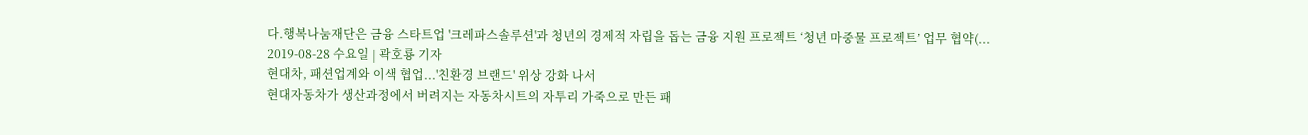다.행복나눔재단은 금융 스타트업 '크레파스솔루션'과 청년의 경제적 자립을 돕는 금융 지원 프로젝트 ‘청년 마중물 프로젝트’ 업무 협약(...
2019-08-28 수요일 | 곽호룡 기자
현대차, 패션업계와 이색 협업...'친환경 브랜드' 위상 강화 나서
현대자동차가 생산과정에서 버려지는 자동차시트의 자투리 가죽으로 만든 패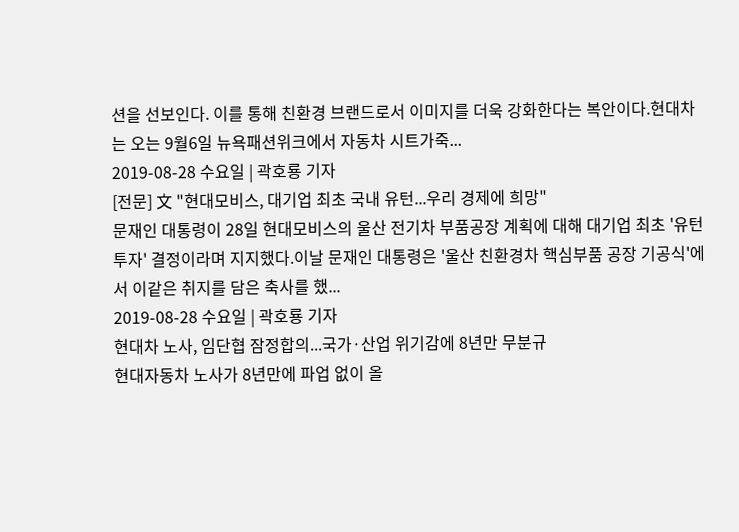션을 선보인다. 이를 통해 친환경 브랜드로서 이미지를 더욱 강화한다는 복안이다.현대차는 오는 9월6일 뉴욕패션위크에서 자동차 시트가죽...
2019-08-28 수요일 | 곽호룡 기자
[전문] 文 "현대모비스, 대기업 최초 국내 유턴...우리 경제에 희망"
문재인 대통령이 28일 현대모비스의 울산 전기차 부품공장 계획에 대해 대기업 최초 '유턴투자' 결정이라며 지지했다.이날 문재인 대통령은 '울산 친환경차 핵심부품 공장 기공식'에서 이같은 취지를 담은 축사를 했...
2019-08-28 수요일 | 곽호룡 기자
현대차 노사, 임단협 잠정합의...국가·산업 위기감에 8년만 무분규
현대자동차 노사가 8년만에 파업 없이 올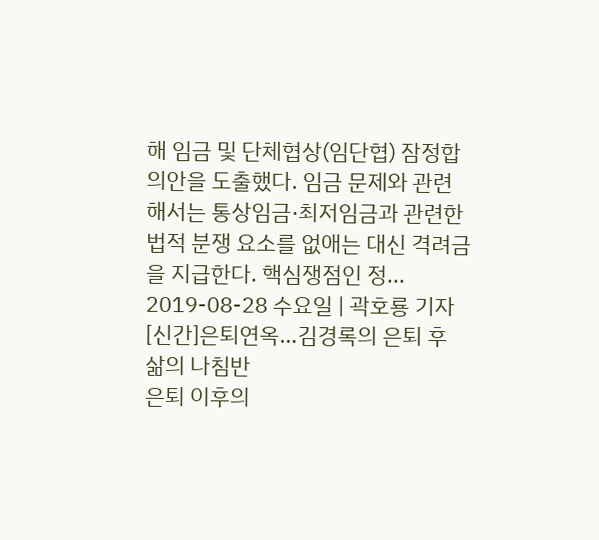해 임금 및 단체협상(임단협) 잠정합의안을 도출했다. 임금 문제와 관련해서는 통상임금·최저임금과 관련한 법적 분쟁 요소를 없애는 대신 격려금을 지급한다. 핵심쟁점인 정...
2019-08-28 수요일 | 곽호룡 기자
[신간]은퇴연옥…김경록의 은퇴 후 삶의 나침반
은퇴 이후의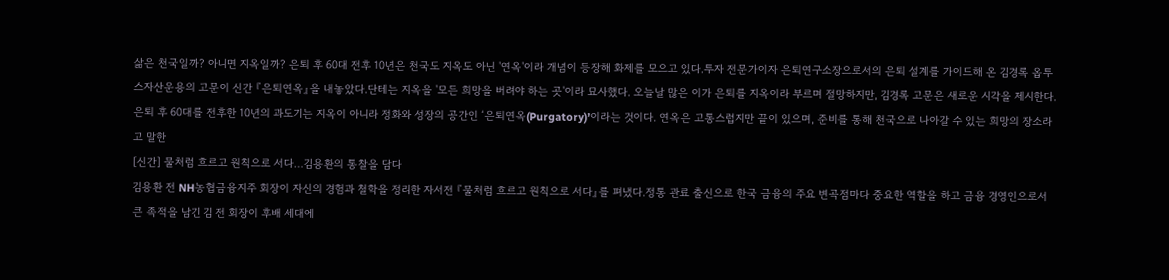삶은 천국일까? 아니면 지옥일까? 은퇴 후 60대 전후 10년은 천국도 지옥도 아닌 '연옥'이라 개념이 등장해 화제를 모으고 있다.투자 전문가이자 은퇴연구소장으로서의 은퇴 설계를 가이드해 온 김경록 옵투스자산운용의 고문이 신간 『은퇴연옥』을 내놓았다.단테는 지옥을 '모든 희망을 버려야 하는 곳'이라 묘사했다. 오늘날 많은 이가 은퇴를 지옥이라 부르며 절망하지만, 김경록 고문은 새로운 시각을 제시한다. 은퇴 후 60대를 전후한 10년의 과도기는 지옥이 아니라 정화와 성장의 공간인 ‘은퇴연옥(Purgatory)’이라는 것이다. 연옥은 고통스럽지만 끝이 있으며, 준비를 통해 천국으로 나아갈 수 있는 희망의 장소라고 말한
[신간] 물처럼 흐르고 원칙으로 서다…김용환의 통찰을 담다
김용환 전 NH농협금융지주 회장이 자신의 경험과 철학을 정리한 자서전 『물처럼 흐르고 원칙으로 서다』를 펴냈다.정통 관료 출신으로 한국 금융의 주요 변곡점마다 중요한 역할을 하고 금융 경영인으로서 큰 족적을 남긴 김 전 회장이 후배 세대에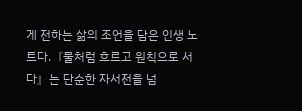게 전하는 삶의 조언을 담은 인생 노트다.『물처럼 흐르고 원칙으로 서다』는 단순한 자서전을 넘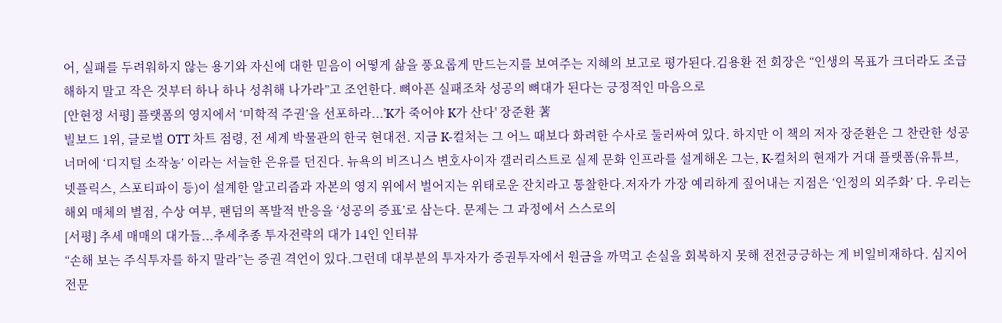어, 실패를 두려워하지 않는 용기와 자신에 대한 믿음이 어떻게 삶을 풍요롭게 만드는지를 보여주는 지혜의 보고로 평가된다.김용환 전 회장은 “인생의 목표가 크더라도 조급해하지 말고 작은 것부터 하나 하나 성취해 나가라”고 조언한다. 뼈아픈 실패조차 성공의 뼈대가 된다는 긍정적인 마음으로
[안현정 서평] 플랫폼의 영지에서 ‘미학적 주권’을 선포하라...'K가 죽어야 K가 산다' 장준환 著
빌보드 1위, 글로벌 OTT 차트 점령, 전 세계 박물관의 한국 현대전. 지금 K-컬처는 그 어느 때보다 화려한 수사로 둘러싸여 있다. 하지만 이 책의 저자 장준환은 그 찬란한 성공 너머에 ‘디지털 소작농’ 이라는 서늘한 은유를 던진다. 뉴욕의 비즈니스 변호사이자 갤러리스트로 실제 문화 인프라를 설계해온 그는, K-컬처의 현재가 거대 플랫폼(유튜브, 넷플릭스, 스포티파이 등)이 설계한 알고리즘과 자본의 영지 위에서 벌어지는 위태로운 잔치라고 통찰한다.저자가 가장 예리하게 짚어내는 지점은 ‘인정의 외주화’ 다. 우리는 해외 매체의 별점, 수상 여부, 팬덤의 폭발적 반응을 ‘성공의 증표’로 삼는다. 문제는 그 과정에서 스스로의
[서평] 추세 매매의 대가들...추세추종 투자전략의 대가 14인 인터뷰
“손해 보는 주식투자를 하지 말라”는 증권 격언이 있다.그런데 대부분의 투자자가 증권투자에서 원금을 까먹고 손실을 회복하지 못해 전전긍긍하는 게 비일비재하다. 심지어 전문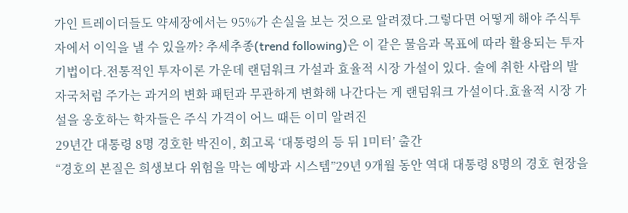가인 트레이더들도 약세장에서는 95%가 손실을 보는 것으로 알려졌다.그렇다면 어떻게 해야 주식투자에서 이익을 낼 수 있을까? 추세추종(trend following)은 이 같은 물음과 목표에 따라 활용되는 투자기법이다.전통적인 투자이론 가운데 랜덤워크 가설과 효율적 시장 가설이 있다. 술에 취한 사람의 발자국처럼 주가는 과거의 변화 패턴과 무관하게 변화해 나간다는 게 랜덤워크 가설이다.효율적 시장 가설을 옹호하는 학자들은 주식 가격이 어느 때든 이미 알려진
29년간 대통령 8명 경호한 박진이, 회고록 ‘대통령의 등 뒤 1미터’ 출간
“경호의 본질은 희생보다 위험을 막는 예방과 시스템”29년 9개월 동안 역대 대통령 8명의 경호 현장을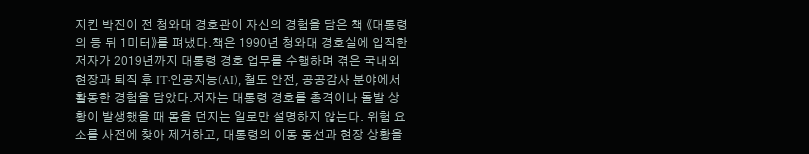지킨 박진이 전 청와대 경호관이 자신의 경험을 담은 책 《대통령의 등 뒤 1미터》를 펴냈다.책은 1990년 청와대 경호실에 입직한 저자가 2019년까지 대통령 경호 업무를 수행하며 겪은 국내외 현장과 퇴직 후 IT·인공지능(AI), 철도 안전, 공공감사 분야에서 활동한 경험을 담았다.저자는 대통령 경호를 총격이나 돌발 상황이 발생했을 때 몸을 던지는 일로만 설명하지 않는다. 위험 요소를 사전에 찾아 제거하고, 대통령의 이동 동선과 현장 상황을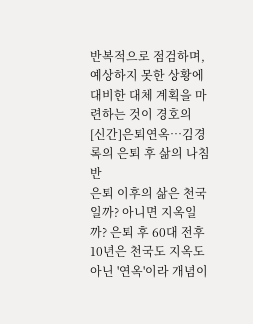반복적으로 점검하며, 예상하지 못한 상황에 대비한 대체 계획을 마련하는 것이 경호의
[신간]은퇴연옥…김경록의 은퇴 후 삶의 나침반
은퇴 이후의 삶은 천국일까? 아니면 지옥일까? 은퇴 후 60대 전후 10년은 천국도 지옥도 아닌 '연옥'이라 개념이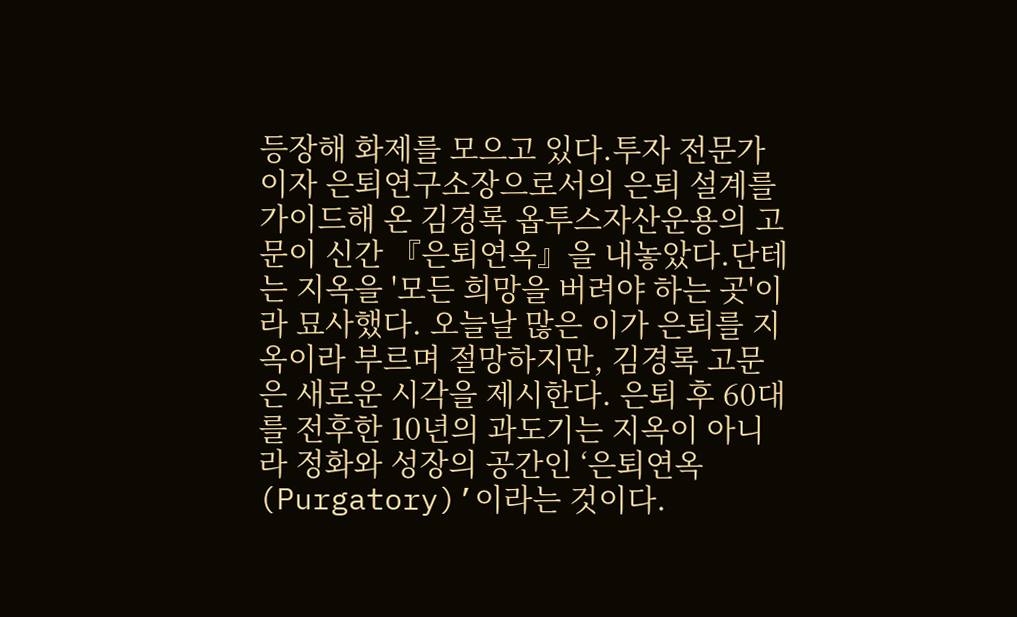등장해 화제를 모으고 있다.투자 전문가이자 은퇴연구소장으로서의 은퇴 설계를 가이드해 온 김경록 옵투스자산운용의 고문이 신간 『은퇴연옥』을 내놓았다.단테는 지옥을 '모든 희망을 버려야 하는 곳'이라 묘사했다. 오늘날 많은 이가 은퇴를 지옥이라 부르며 절망하지만, 김경록 고문은 새로운 시각을 제시한다. 은퇴 후 60대를 전후한 10년의 과도기는 지옥이 아니라 정화와 성장의 공간인 ‘은퇴연옥(Purgatory)’이라는 것이다.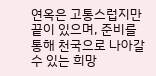연옥은 고통스럽지만 끝이 있으며, 준비를 통해 천국으로 나아갈 수 있는 희망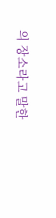의 장소라고 말한